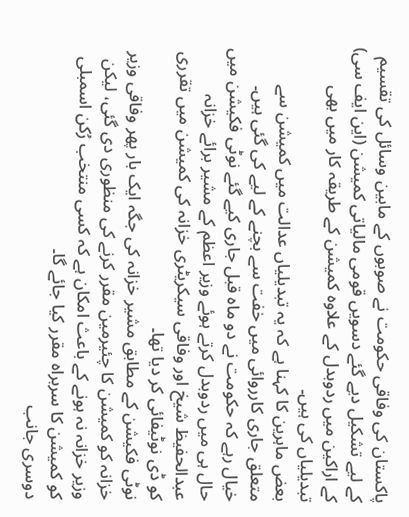پاکستان کی وفاقی حکومت نے صوبوں کے مابین وسائل کی تقسیم کے لیے تشکیل دیے گئے دسویں قومی مالیاتی کمیشن (این ایف سی) کے اراکین میں ردوبدل کے علاوہ کمیشن کے طریقہ کار میں بھی تبدیلیاں کی ہیں۔
بعض ماہرین کا کہنا ہے کہ یہ تبدیلیاں عدالت میں کمیشن سے متعلق جاری کارروائی میں خفت سے بچنے کے لیے کی گئی ہیں۔
خیال رہے کہ حکومت نے دو ماہ قبل جاری کیے گئے نوٹی فکیشن میں حال ہی میں ردوبدل کرتے ہوئے وزیر اعظم کے مشیر برائے خزانہ عبدالحفیظ شیخ اور وفاقی سیکریٹری خزانہ کی کمیشن میں تقرری کو ڈی نوٹیفائی کر دیا تھا۔
نوٹی فکیشن کے مطابق مشیر خزانہ کی جگہ ایک بار پھر وفاقی وزیر خزانہ کو کمیشن کا چئیرمین مقرر کرنے کی منظوری دی گئی، لیکن وزیر خزانہ نہ ہونے کے باعث امکان ہے کہ کسی منتخب رُکن اسمبلی کو کمیشن کا سربراہ مقرر کیا جائے گا۔
دوسری جانب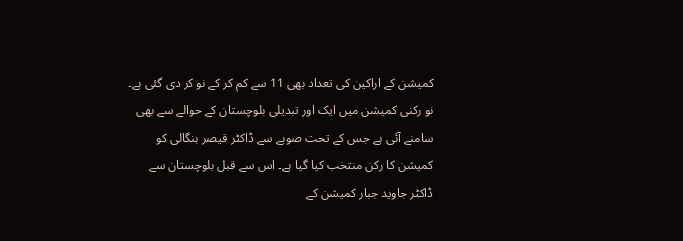کمیشن کے اراکین کی تعداد بھی 11 سے کم کر کے نو کر دی گئی ہے۔
نو رکنی کمیشن میں ایک اور تبدیلی بلوچستان کے حوالے سے بھی سامنے آئی ہے جس کے تحت صوبے سے ڈاکٹر قیصر بنگالی کو کمیشن کا رکن منتخب کیا گیا ہے۔ اس سے قبل بلوچستان سے ڈاکٹر جاوید جبار کمیشن کے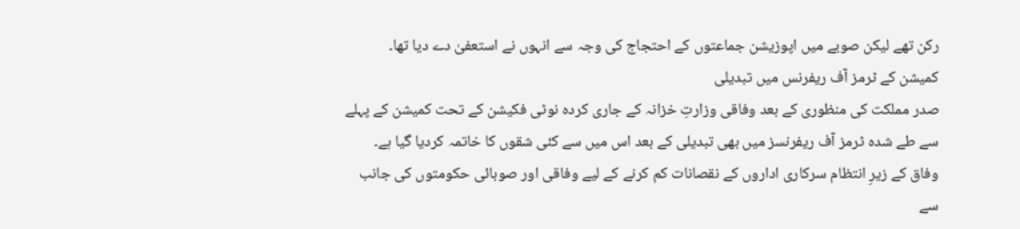رکن تھے لیکن صوبے میں اپوزیشن جماعتوں کے احتجاج کی وجہ سے انہوں نے استعفیٰ دے دیا تھا۔
کمیشن کے ٹرمز آف ریفرنس میں تبدیلی
صدر مملکت کی منظوری کے بعد وفاقی وزارتِ خزانہ کے جاری کردہ نوٹی فکیشن کے تحت کمیشن کے پہلے سے طے شدہ ٹرمز آف ریفرنسز میں بھی تبدیلی کے بعد اس میں سے کئی شقوں کا خاتمہ کردیا گیا ہے۔
وفاق کے زیرِ انتظام سرکاری اداروں کے نقصانات کم کرنے کے لیے وفاقی اور صوبائی حکومتوں کی جانب سے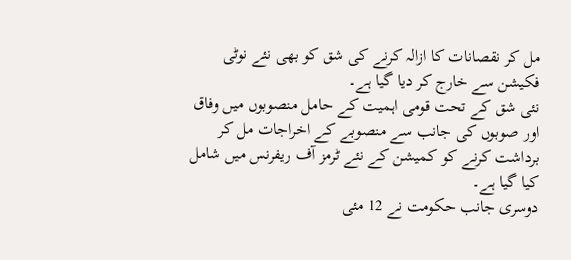مل کر نقصانات کا ازالہ کرنے کی شق کو بھی نئے نوٹی فکیشن سے خارج کر دیا گیا ہے۔
نئی شق کے تحت قومی اہمیت کے حامل منصوبوں میں وفاق اور صوبوں کی جانب سے منصوبے کے اخراجات مل کر برداشت کرنے کو کمیشن کے نئے ٹرمز آف ریفرنس میں شامل کیا گیا ہے۔
دوسری جانب حکومت نے 12 مئی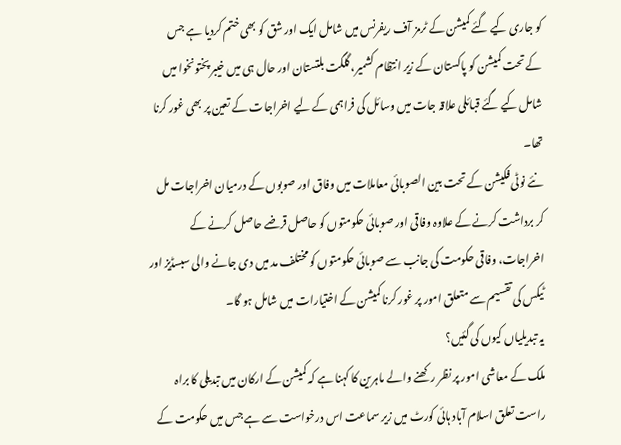کو جاری کیے گئے کمیشن کے ٹرمز آف ریفرنس میں شامل ایک اور شق کو بھی ختم کردیا ہے جس کے تحت کمیشن کو پاکستان کے زیر انتظام کشمیر، گلگت بلتستان اور حال ہی میں خیبر پختونخوا میں شامل کیے گئے قبائلی علاقہ جات میں وسائل کی فراہمی کے لیے اخراجات کے تعین پر بھی غور کرنا تھا۔
نئے نوٹی فکیشن کے تحت بین الصوبائی معاملات میں وفاق اور صوبوں کے درمیان اخراجات مل کر برداشت کرنے کے علاوہ وفاقی اور صوبائی حکومتوں کو حاصل قرضے حاصل کرنے کے اخراجات، وفاقی حکومت کی جانب سے صوبائی حکومتوں کو مختلف مد میں دی جانے والی سبسڈیز اور ٹیکس کی تقسیم سے متعلق امور پر غور کرنا کمیشن کے اختیارات میں شامل ہو گا۔
یہ تبدیلیاں کیوں کی گئیں؟
ملک کے معاشی امور پر نظر رکھنے والے ماہرین کا کہنا ہے کہ کمیشن کے ارکان میں تبدیلی کا براہ راست تعلق اسلام آباد ہائی کورٹ میں زیر سماعت اس درخواست سے ہے جس میں حکومت کے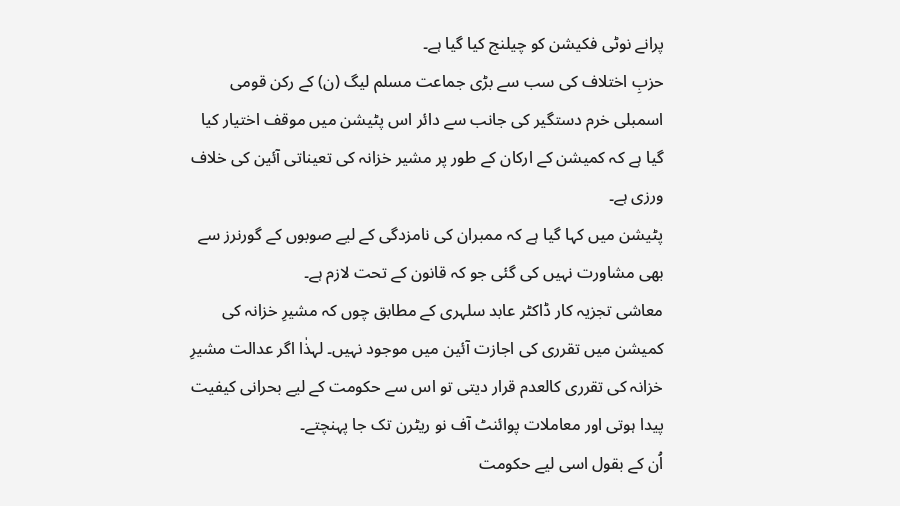پرانے نوٹی فکیشن کو چیلنج کیا گیا ہے۔
حزبِ اختلاف کی سب سے بڑی جماعت مسلم لیگ (ن) کے رکن قومی اسمبلی خرم دستگیر کی جانب سے دائر اس پٹیشن میں موقف اختیار کیا گیا ہے کہ کمیشن کے ارکان کے طور پر مشیر خزانہ کی تعیناتی آئین کی خلاف ورزی ہے۔
پٹیشن میں کہا گیا ہے کہ ممبران کی نامزدگی کے لیے صوبوں کے گورنرز سے بھی مشاورت نہیں کی گئی جو کہ قانون کے تحت لازم ہے۔
معاشی تجزیہ کار ڈاکٹر عابد سلہری کے مطابق چوں کہ مشیرِ خزانہ کی کمیشن میں تقرری کی اجازت آئین میں موجود نہیں۔ لہذٰا اگر عدالت مشیرِ خزانہ کی تقرری کالعدم قرار دیتی تو اس سے حکومت کے لیے بحرانی کیفیت پیدا ہوتی اور معاملات پوائنٹ آف نو ریٹرن تک جا پہنچتے۔
اُن کے بقول اسی لیے حکومت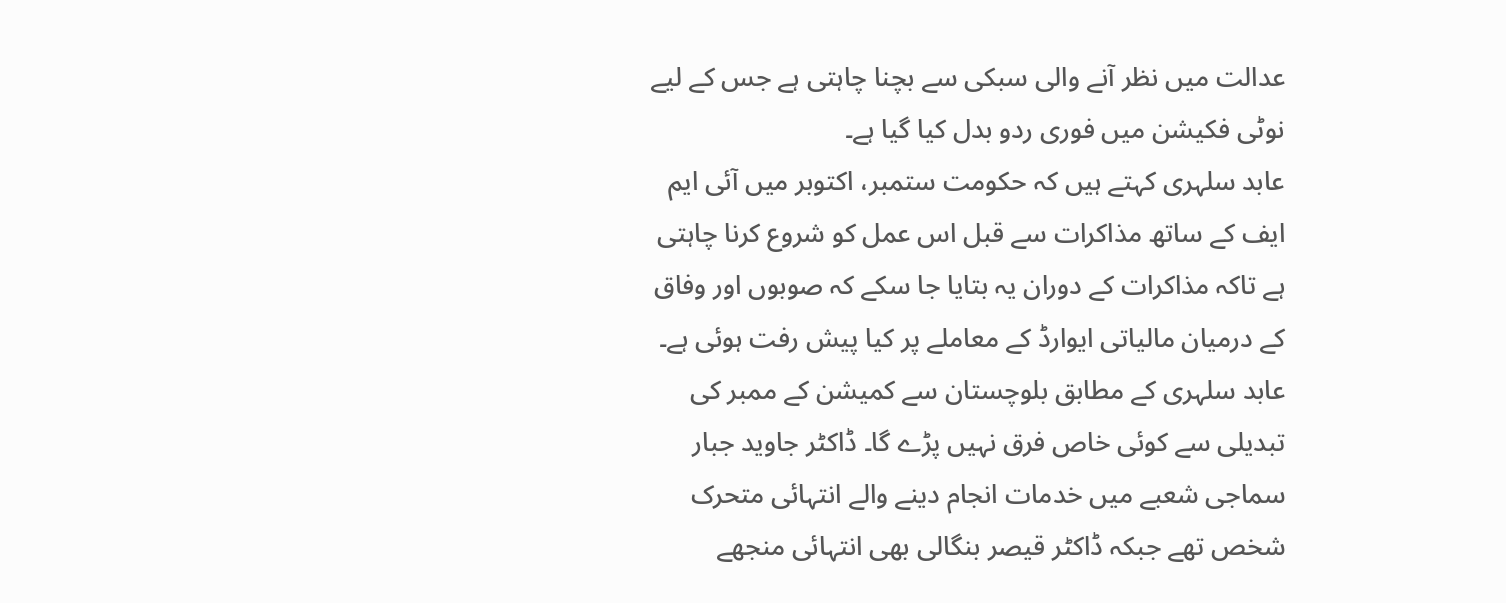عدالت میں نظر آنے والی سبکی سے بچنا چاہتی ہے جس کے لیے نوٹی فکیشن میں فوری ردو بدل کیا گیا ہے۔
عابد سلہری کہتے ہیں کہ حکومت ستمبر، اکتوبر میں آئی ایم ایف کے ساتھ مذاکرات سے قبل اس عمل کو شروع کرنا چاہتی ہے تاکہ مذاکرات کے دوران یہ بتایا جا سکے کہ صوبوں اور وفاق کے درمیان مالیاتی ایوارڈ کے معاملے پر کیا پیش رفت ہوئی ہے۔
عابد سلہری کے مطابق بلوچستان سے کمیشن کے ممبر کی تبدیلی سے کوئی خاص فرق نہیں پڑے گا۔ ڈاکٹر جاوید جبار سماجی شعبے میں خدمات انجام دینے والے انتہائی متحرک شخص تھے جبکہ ڈاکٹر قیصر بنگالی بھی انتہائی منجھے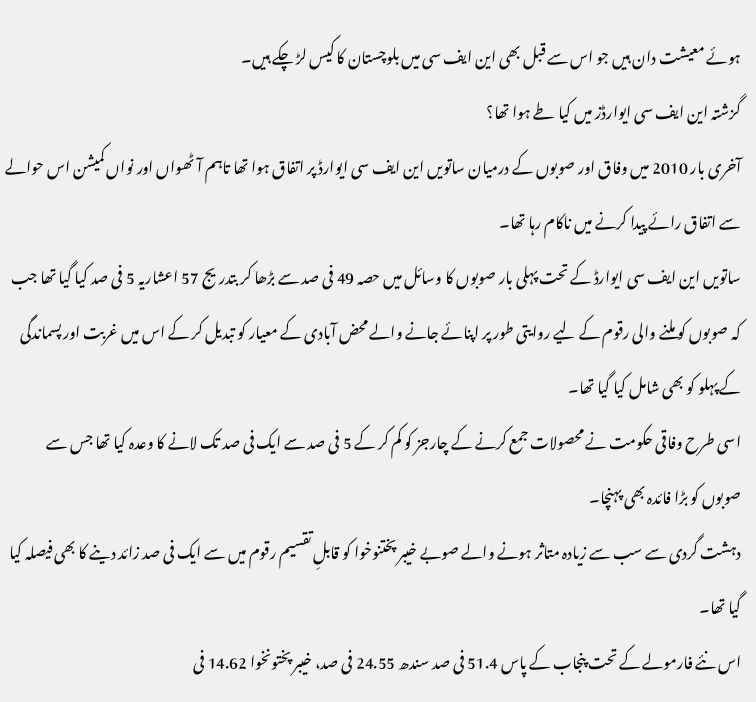ہوئے معیشت دان ہیں جو اس سے قبل بھی این ایف سی میں بلوچستان کا کیس لڑ چکے ہیں۔
گزشتہ این ایف سی ایوارڈز میں کیا طے ہوا تھا؟
آخری بار 2010 میں وفاق اور صوبوں کے درمیان ساتویں این ایف سی ایوارڈ پر اتفاق ہوا تھا تاہم آٹھواں اور نواں کمیشن اس حوالے سے اتفاق رائے پیدا کرنے میں ناکام رہا تھا۔
ساتویں این ایف سی ایوارڈ کے تحت پہلی بار صوبوں کا وسائل میں حصہ 49 فی صد سے بڑھا کر بتدریج 57 اعشاریہ 5 فی صد کیا گیا تھا جب کہ صوبوں کو ملنے والی رقوم کے لیے روایتی طور پر اپنائے جانے والے محض آبادی کے معیار کو تبدیل کر کے اس میں غربت اور پسماندگی کے پہلو کو بھی شامل کیا گیا تھا۔
اسی طرح وفاقی حکومت نے محصولات جمع کرنے کے چارجز کو کم کر کے 5 فی صد سے ایک فی صد تک لانے کا وعدہ کیا تھا جس سے صوبوں کو بڑا فائدہ بھی پہنچا۔
دہشت گردی سے سب سے زیادہ متاثر ہونے والے صوبے خیبر پختنوخوا کو قابلِ تقسیم رقوم میں سے ایک فی صد زائد دینے کا بھی فیصلہ کیا گیا تھا۔
اس نئے فارمولے کے تحت پنجاب کے پاس 51.4 فی صد سندھ 24.55 فی صد، خیبر پختونخوا 14.62 فی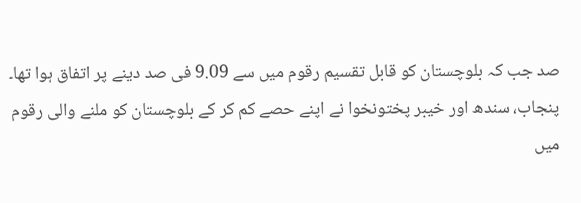صد جب کہ بلوچستان کو قابل تقسیم رقوم میں سے 9.09 فی صد دینے پر اتفاق ہوا تھا۔
پنجاب، سندھ اور خیبر پختونخوا نے اپنے حصے کم کر کے بلوچستان کو ملنے والی رقوم میں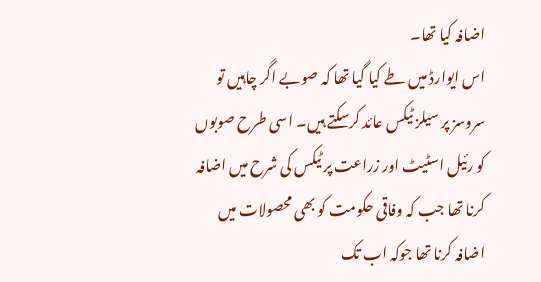اضافہ کیا تھا۔
اس ایوارڈ میں طے کیا گیا تھا کہ صوبے اگر چاہیں تو سروسز پر سیلز ٹیکس عائد کرسکتے ہیں۔ اسی طرح صوبوں کو رئیل اسٹیٹ اور زراعت پر ٹیکس کی شرح میں اضافہ کرنا تھا جب کہ وفاقی حکومت کو بھی محصولات میں اضافہ کرنا تھا جوکہ اب تک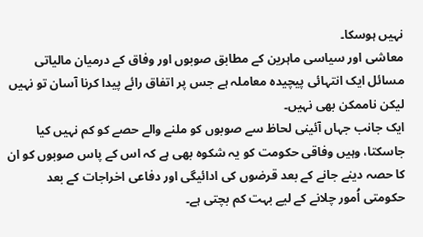نہیں ہوسکا۔
معاشی اور سیاسی ماہرین کے مطابق صوبوں اور وفاق کے درمیان مالیاتی مسائل ایک انتہائی پیچیدہ معاملہ ہے جس پر اتفاق رائے پیدا کرنا آسان تو نہیں لیکن ناممکن بھی نہیں۔
ایک جانب جہاں آئینی لحاظ سے صوبوں کو ملنے والے حصے کو کم نہیں کیا جاسکتا، وہیں وفاقی حکومت کو یہ شکوہ بھی ہے کہ اس کے پاس صوبوں کو ان کا حصہ دینے جانے کے بعد قرضوں کی ادائیگی اور دفاعی اخراجات کے بعد حکومتی اُمور چلانے کے لیے بہت کم بچتی ہے۔